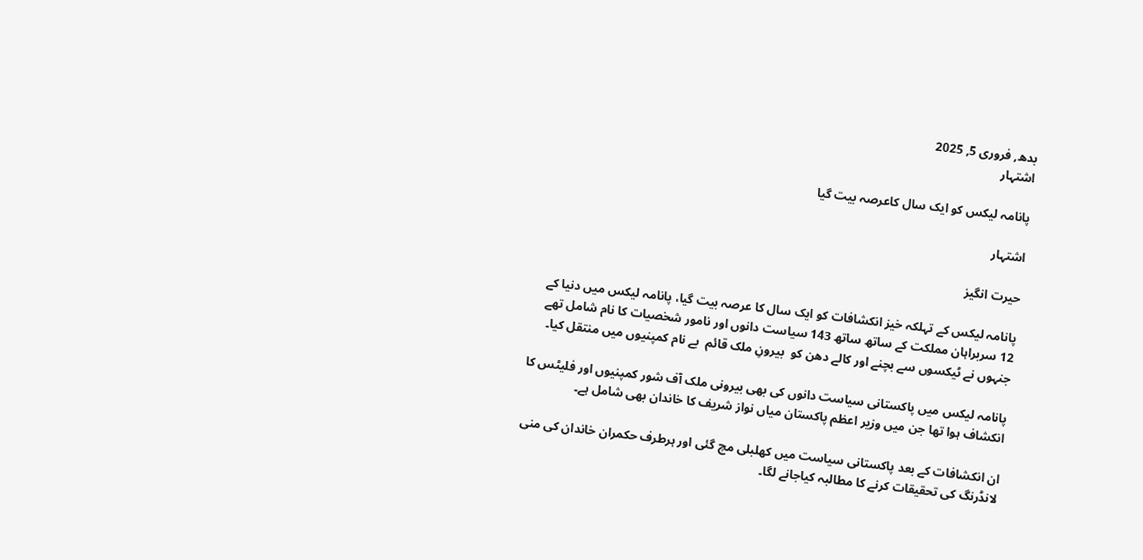بدھ, فروری 5, 2025
اشتہار

پانامہ لیکس کو ایک سال کاعرصہ بیت گیا

اشتہار

حیرت انگیز

پانامہ لیکس کے تہلکہ خیز انکشافات کو ایک سال کا عرصہ بیت گیا، پانامہ لیکس میں دنیا کے 12 سربراہان مملکت کے ساتھ ساتھ 143 سیاست دانوں اور نامور شخصیات کا نام شامل تھے جنہوں نے ٹیکسوں سے بچنے اور کالے دھن کو  بیرونِ ملک قائم  بے نام کمپنیوں میں منتقل کیا۔

پانامہ لیکس میں پاکستانی سیاست دانوں کی بھی بیرونی ملک آف شور کمپنیوں اور فلیٹس کا انکشاف ہوا تھا جن میں وزیر اعظم پاکستان میاں نواز شریف کا خاندان بھی شامل ہے۔

ان انکشافات کے بعد پاکستانی سیاست میں کھلبلی مچ گئی اور ہرطرف حکمران خاندان کی منی لانڈرنگ کی تحقیقات کرنے کا مطالبہ کیاجانے لگا۔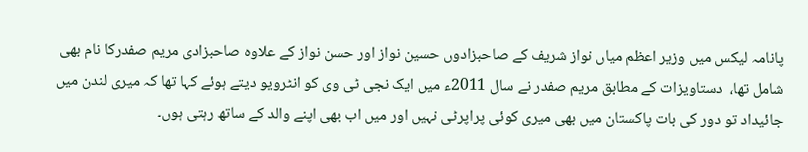پانامہ لیکس میں وزیر اعظم میاں نواز شریف کے صاحبزادوں حسین نواز اور حسن نواز کے علاوہ صاحبزادی مریم صفدرکا نام بھی شامل تھا،  دستاویزات کے مطابق مریم صفدر نے سال 2011ء میں ایک نجی ٹی وی کو انٹرویو دیتے ہوئے کہا تھا کہ میری لندن میں جائیداد تو دور کی بات پاکستان میں بھی میری کوئی پراپرٹی نہیں اور میں اب بھی اپنے والد کے ساتھ رہتی ہوں۔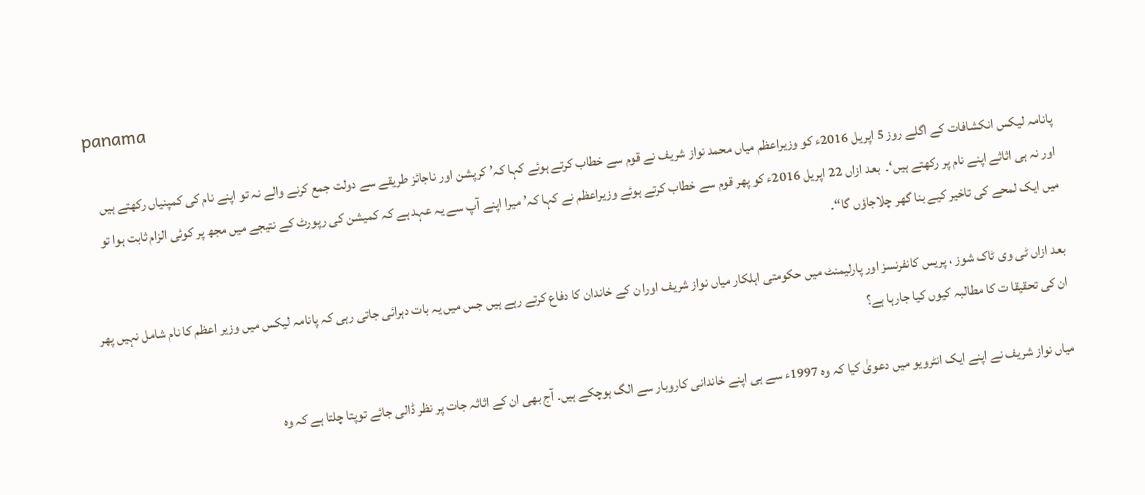panama

پانامہ لیکس انکشافات کے اگلے روز 5 اپریل 2016ء کو وزیراعظم میاں محمد نواز شریف نے قوم سے خطاب کرتے ہوئے کہا کہ’ کرپشن اور ناجائز طریقے سے دولت جمع کرنے والے نہ تو اپنے نام کی کمپنیاں رکھتے ہیں اور نہ ہی اثاثے اپنے نام پر رکھتے ہیں‘۔  بعد ازاں 22 اپریل 2016ء کو پھر قوم سے خطاب کرتے ہوئے وزیراعظم نے کہا کہ’ میرا اپنے آپ سے یہ عہد ہے کہ کمیشن کی رپورٹ کے نتیجے میں مجھ پر کوئی الزام ثابت ہوا تو میں ایک لمحے کی تاخیر کیے بنا گھر چلاجاؤں گا“۔

بعد ازاں ٹی وی ٹاک شوز ، پریس کانفرنسز اور پارلیمنٹ میں حکومتی اہلکار میاں نواز شریف اورا ن کے خاندان کا دفاع کرتے رہے ہیں جس میں یہ بات دہرائی جاتی رہی کہ پانامہ لیکس میں وزیر اعظم کا نام شامل نہیں پھر ان کی تحقیقا ت کا مطالبہ کیوں کیا جارہا ہے؟

میاں نواز شریف نے اپنے ایک انٹرویو میں دعویٰ کیا کہ وہ 1997ء سے ہی اپنے خاندانی کاروبار سے الگ ہوچکے ہیں۔ آج بھی ان کے اثاثہ جات پر نظر ڈالی جائے توپتا چلتا ہے کہ وہ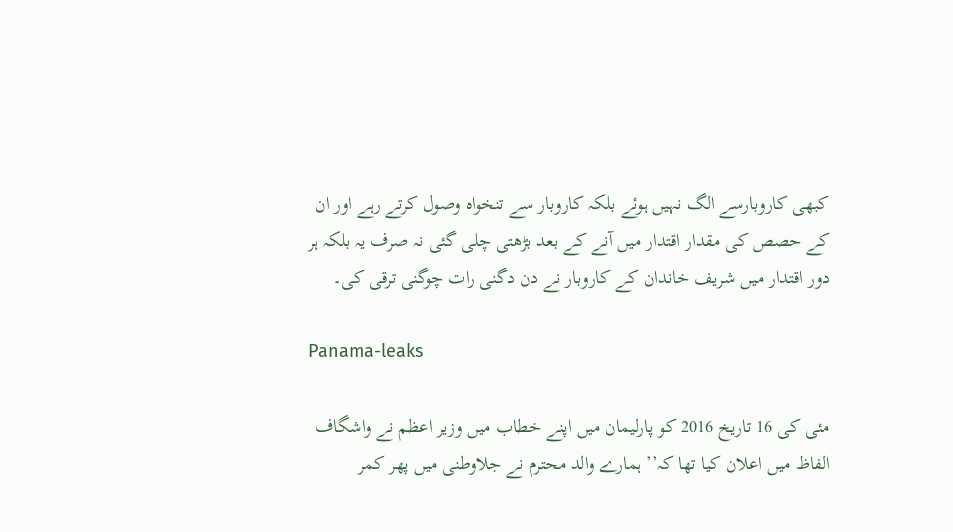کبھی کاروبارسے الگ نہیں ہوئے بلکہ کاروبار سے تنخواہ وصول کرتے رہے اور ان کے حصص کی مقدار اقتدار میں آنے کے بعد بڑھتی چلی گئی نہ صرف یہ بلکہ ہر دور اقتدار میں شریف خاندان کے کاروبار نے دن دگنی رات چوگنی ترقی کی۔

Panama-leaks

مئی کی 16 تاریخ 2016 کو پارلیمان میں اپنے خطاب میں وزیر اعظم نے واشگاف الفاظ میں اعلان کیا تھا کہ’’ ہمارے والد محترم نے جلاوطنی میں پھر کمر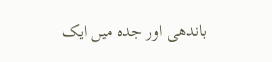باندھی اور جدہ میں ایک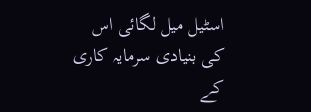اسٹیل میل لگائی اس کی بنیادی سرمایہ کاری کے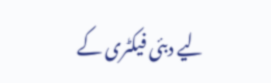لیے دبئی فیکٹری کے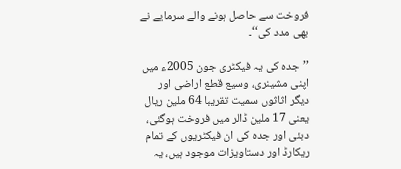فروخت سے حاصل ہونے والے سرمایے نے بھی مدد کی‘‘۔

’’جدہ کی یہ فیکٹری جون 2005ء میں اپنی مشینری، وسیع قطع اراضی اور دیگر اثاثوں سمیت تقریبا 64 ملین ریال یعنی 17 ملین ڈالر میں فروخت ہوگئی، دبئی اور جدہ کی ان فیکٹریوں کے تمام ریکارڈ اور دستاویزات موجود ہیں، یہ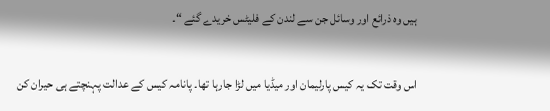ہیں وہ ذرائع اور وسائل جن سے لندن کے فلیٹس خریدے گئے “۔

اس وقت تک یہ کیس پارلیمان اور میڈیا میں لڑا جارہا تھا۔ پانامہ کیس کے عدالت پہنچتے ہی حیران کن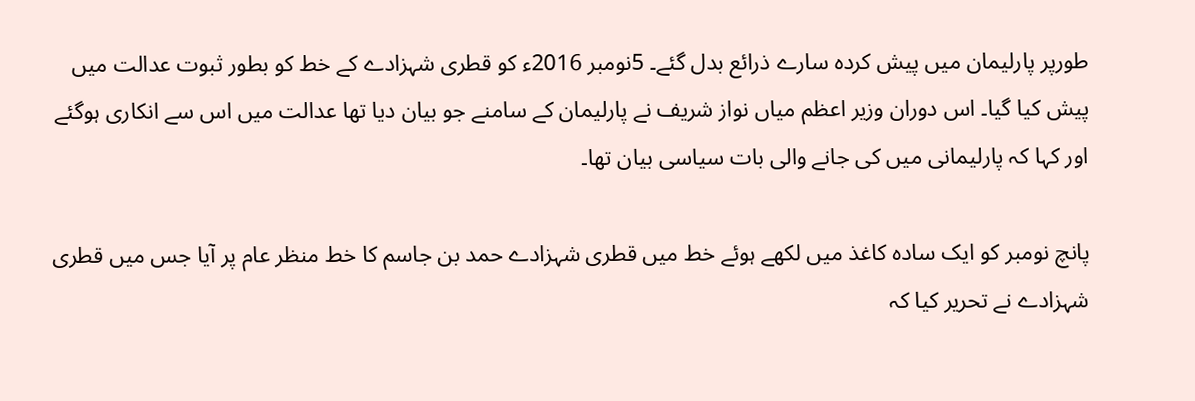طورپر پارلیمان میں پیش کردہ سارے ذرائع بدل گئے۔ 5نومبر 2016ء کو قطری شہزادے کے خط کو بطور ثبوت عدالت میں پیش کیا گیا۔ اس دوران وزیر اعظم میاں نواز شریف نے پارلیمان کے سامنے جو بیان دیا تھا عدالت میں اس سے انکاری ہوگئے اور کہا کہ پارلیمانی میں کی جانے والی بات سیاسی بیان تھا۔

پانچ نومبر کو ایک سادہ کاغذ میں لکھے ہوئے خط میں قطری شہزادے حمد بن جاسم کا خط منظر عام پر آیا جس میں قطری شہزادے نے تحریر کیا کہ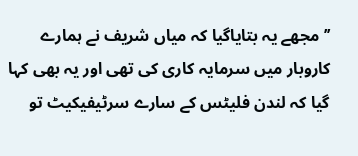’’مجھے یہ بتایاگیا کہ میاں شریف نے ہمارے کاروبار میں سرمایہ کاری کی تھی اور یہ بھی کہا گیا کہ لندن فلیٹس کے سارے سرٹیفیکیٹ تو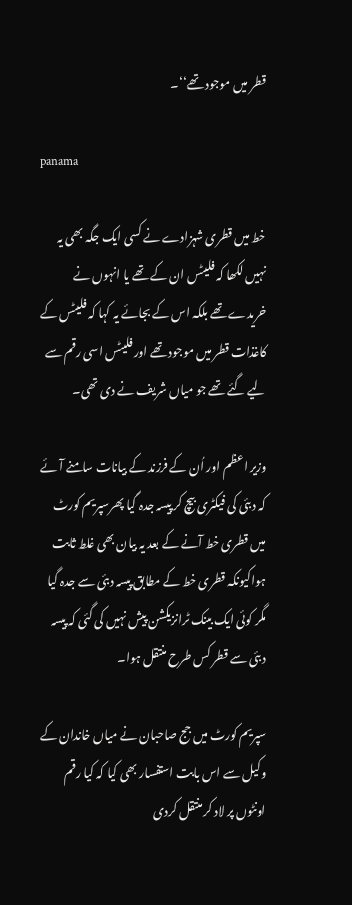قطر میں موجود تھے‘‘۔

panama

خط میں قطری شہزادے نے کسی ایک جگہ بھی یہ نہیں لکھا کہ فلیٹس ان کے تھے یا انہوں نے خریدے تھے بلکہ اس کے بجائے یہ کہا کہ فلیٹس کے کاغذات قطر میں موجود تھے اور فلیٹس اسی رقم سے لیے گئے تھے جو میاں شریف نے دی تھی۔

وزیر اعظم اور اُن کے فرزند کے بیانات سامنے آئے کہ دبئی کی فیکٹری بیچ کر پیسہ جدہ گیا پھرسپریم کورٹ میں قطری خط آنے کے بعد یہ بیان بھی غلط ثابت ہواکیونکہ قطری خط کے مطابق پیسہ دبئی سے جدہ گیا مگر کوئی ایک بینک ٹرانزیکشن پیش نہیں کی گئی کہ پیسہ دبئی سے قطر کس طرح منتقل ہوا۔

سپریم کورٹ میں جج صاحبان نے میاں خاندان کے وکیل سے اس بابت استفسار بھی کیا کہ کیا رقم اونٹوں پر لاد کر منتقل کردی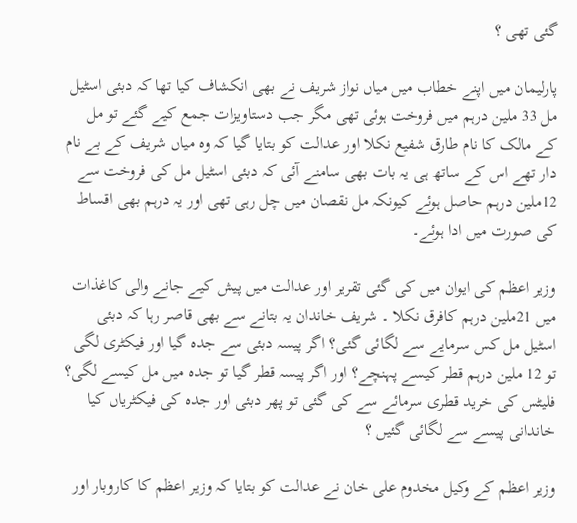گئی تھی ؟

پارلیمان میں اپنے خطاب میں میاں نواز شریف نے بھی انکشاف کیا تھا کہ دبئی اسٹیل مل 33 ملین درہم میں فروخت ہوئی تھی مگر جب دستاویزات جمع کیے گئے تو مل کے مالک کا نام طارق شفیع نکلا اور عدالت کو بتایا گیا کہ وہ میاں شریف کے بے نام دار تھے اس کے ساتھ ہی یہ بات بھی سامنے آئی کہ دبئی اسٹیل مل کی فروخت سے 12ملین درہم حاصل ہوئے کیونکہ مل نقصان میں چل رہی تھی اور یہ درہم بھی اقساط کی صورت میں ادا ہوئے۔

وزیر اعظم کی ایوان میں کی گئی تقریر اور عدالت میں پیش کیے جانے والی کاغذات میں 21ملین درہم کافرق نکلا ۔ شریف خاندان یہ بتانے سے بھی قاصر رہا کہ دبئی اسٹیل مل کس سرمایے سے لگائی گئی؟ اگر پیسہ دبئی سے جدہ گیا اور فیکٹری لگی تو 12 ملین درہم قطر کیسے پہنچے؟ اور اگر پیسہ قطر گیا تو جدہ میں مل کیسے لگی؟ فلیٹس کی خرید قطری سرمائے سے کی گئی تو پھر دبئی اور جدہ کی فیکٹریاں کیا خاندانی پیسے سے لگائی گئیں ؟

وزیر اعظم کے وکیل مخدوم علی خان نے عدالت کو بتایا کہ وزیر اعظم کا کاروبار اور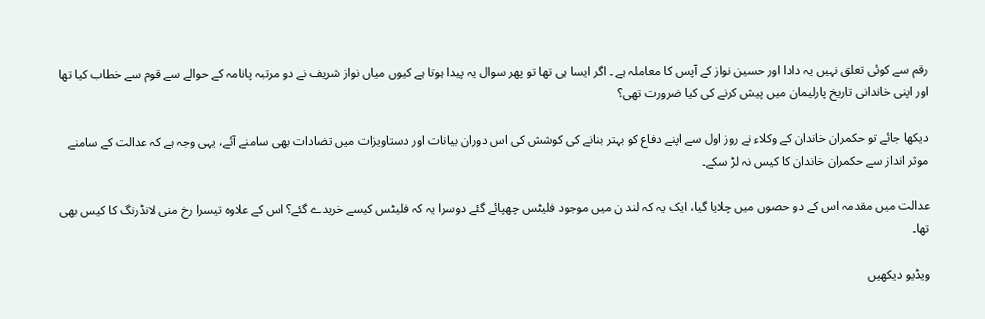رقم سے کوئی تعلق نہیں یہ دادا اور حسین نواز کے آپس کا معاملہ ہے ۔ اگر ایسا ہی تھا تو پھر سوال یہ پیدا ہوتا ہے کیوں میاں نواز شریف نے دو مرتبہ پانامہ کے حوالے سے قوم سے خطاب کیا تھا اور اپنی خاندانی تاریخ پارلیمان میں پیش کرنے کی کیا ضرورت تھی؟

دیکھا جائے تو حکمران خاندان کے وکلاء نے روز اول سے اپنے دفاع کو بہتر بنانے کی کوشش کی اس دوران بیانات اور دستاویزات میں تضادات بھی سامنے آئے، یہی وجہ ہے کہ عدالت کے سامنے موثر انداز سے حکمران خاندان کا کیس نہ لڑ سکے۔

عدالت میں مقدمہ اس کے دو حصوں میں چلایا گیا، ایک یہ کہ لند ن میں موجود فلیٹس چھپائے گئے دوسرا یہ کہ فلیٹس کیسے خریدے گئے؟ اس کے علاوہ تیسرا رخ منی لانڈرنگ کا کیس بھی تھا۔

ویڈیو دیکھیں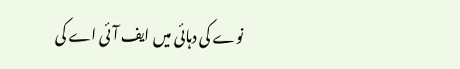نوے کی دہائی میں ایف آئی اے کی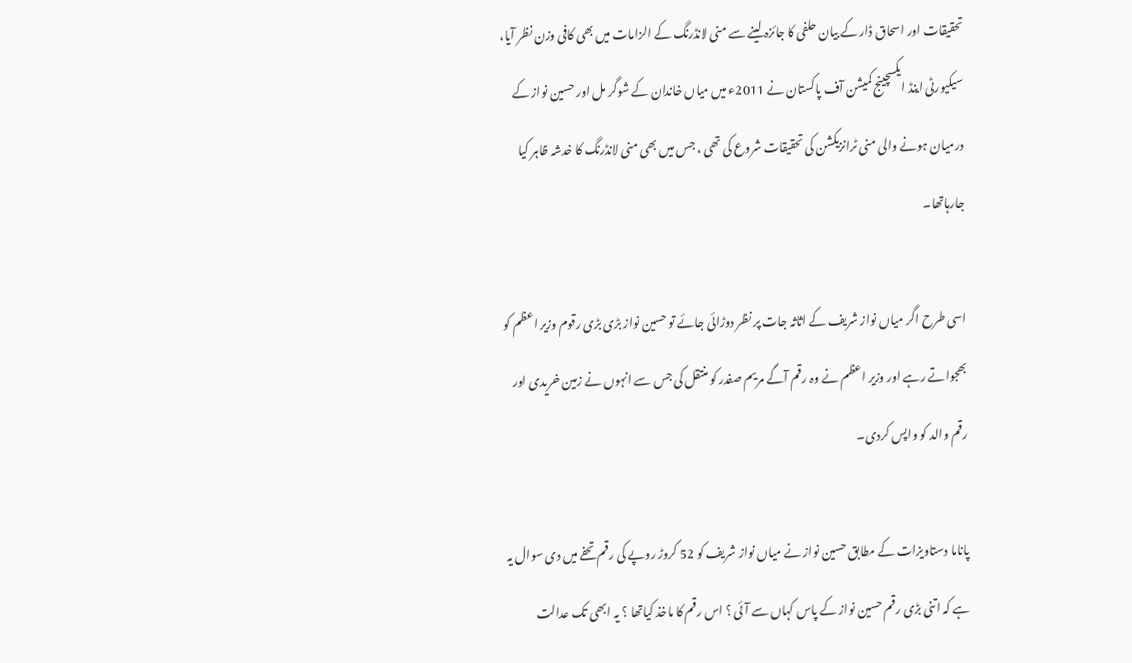تحقیقات اور اسحاق ڈار کے بیان حلفی کا جائزہ لینے سے منی لانڈرنگ کے الزامات میں بھی کافی وزن نظر آیا، سیکیورٹی اینڈ ایکسچینج کمیشن آف پاکستان نے 2011ء میں میاں خاندان کے شوگر مل اور حسین نواز کے درمیان ہونے والی منی ٹرانزیکشن کی تحقیقات شروع کی تھی ، جس میں بھی منی لانڈرنگ کا خدشہ ظاہر کیا جارہاتھا۔

اسی طرح اگر میاں نواز شریف کے اثاثہ جات پر نظر دوڑائی جائے تو حسین نواز بڑی بڑی رقوم وزیر اعظم کو بھجواتے رہے اور وزیر اعظم نے وہ رقم آگے مریم صفدر کو منتقل کی جس سے انہوں نے زمین خریدی اور رقم والد کو واپس کردی۔

پاناما دستاویزات کے مطابق حسین نواز نے میاں نواز شریف کو 52 کروڑ روپے کی رقم تحفے میں دی سوال یہ ہے کہ اتنی بڑی رقم حسین نواز کے پاس کہاں سے آئی ؟ اس رقم کا ماخذ کیاتھا ؟ یہ ابھی تک عدالت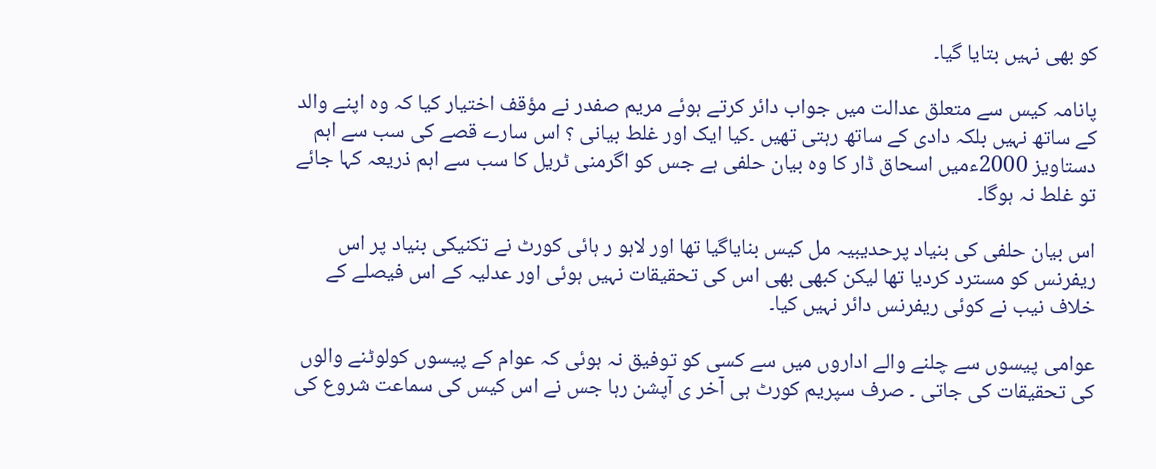کو بھی نہیں بتایا گیا۔

پانامہ کیس سے متعلق عدالت میں جواب دائر کرتے ہوئے مریم صفدر نے مؤقف اختیار کیا کہ وہ اپنے والد کے ساتھ نہیں بلکہ دادی کے ساتھ رہتی تھیں ۔کیا ایک اور غلط بیانی ؟ اس سارے قصے کی سب سے اہم دستاویز 2000ءمیں اسحاق ڈار کا وہ بیان حلفی ہے جس کو اگرمنی ٹریل کا سب سے اہم ذریعہ کہا جائے تو غلط نہ ہوگا۔

اس بیان حلفی کی بنیاد پرحدیبیہ مل کیس بنایاگیا تھا اور لاہو ر ہائی کورٹ نے تکنیکی بنیاد پر اس ریفرنس کو مسترد کردیا تھا لیکن کبھی بھی اس کی تحقیقات نہیں ہوئی اور عدلیہ کے اس فیصلے کے خلاف نیب نے کوئی ریفرنس دائر نہیں کیا۔

عوامی پیسوں سے چلنے والے اداروں میں سے کسی کو توفیق نہ ہوئی کہ عوام کے پیسوں کولوٹنے والوں کی تحقیقات کی جاتی ۔ صرف سپریم کورٹ ہی آخر ی آپشن رہا جس نے اس کیس کی سماعت شروع کی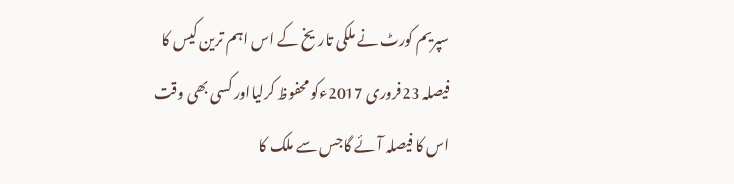سپریم کورٹ نے ملکی تاریخ کے اس اہم ترین کیس کا فیصلہ 23فروری 2017ءکو محفوظ کرلیااور کسی بھی وقت اس کا فیصلہ آئے گاجس سے ملک کا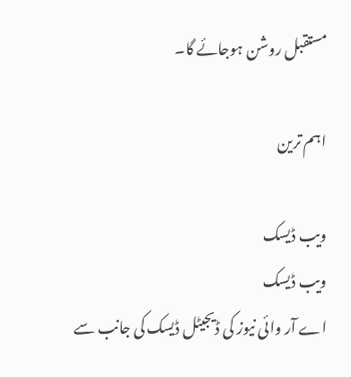مستقبل روشن ہوجائے گا۔

اہم ترین

ویب ڈیسک
ویب ڈیسک
اے آر وائی نیوز کی ڈیجیٹل ڈیسک کی جانب سے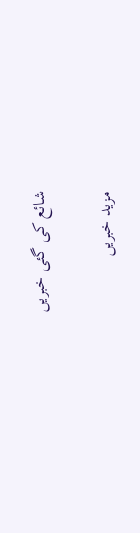شائع کی گئی خبریں

مزید خبریں